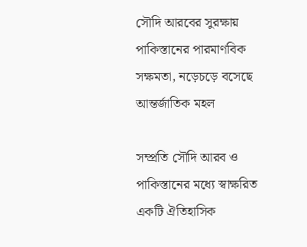সৌদি আরবের সুরক্ষায় পাকিস্তানের পারমাণবিক সক্ষমতা, নড়েচড়ে বসেছে আন্তর্জাতিক মহল

সম্প্রতি সৌদি আরব ও পাকিস্তানের মধ্যে স্বাক্ষরিত একটি ঐতিহাসিক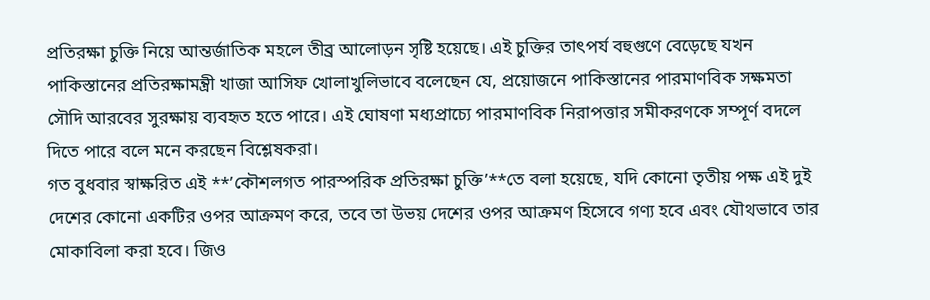প্রতিরক্ষা চুক্তি নিয়ে আন্তর্জাতিক মহলে তীব্র আলোড়ন সৃষ্টি হয়েছে। এই চুক্তির তাৎপর্য বহুগুণে বেড়েছে যখন পাকিস্তানের প্রতিরক্ষামন্ত্রী খাজা আসিফ খোলাখুলিভাবে বলেছেন যে, প্রয়োজনে পাকিস্তানের পারমাণবিক সক্ষমতা সৌদি আরবের সুরক্ষায় ব্যবহৃত হতে পারে। এই ঘোষণা মধ্যপ্রাচ্যে পারমাণবিক নিরাপত্তার সমীকরণকে সম্পূর্ণ বদলে দিতে পারে বলে মনে করছেন বিশ্লেষকরা।
গত বুধবার স্বাক্ষরিত এই **’কৌশলগত পারস্পরিক প্রতিরক্ষা চুক্তি’**তে বলা হয়েছে, যদি কোনো তৃতীয় পক্ষ এই দুই দেশের কোনো একটির ওপর আক্রমণ করে, তবে তা উভয় দেশের ওপর আক্রমণ হিসেবে গণ্য হবে এবং যৌথভাবে তার মোকাবিলা করা হবে। জিও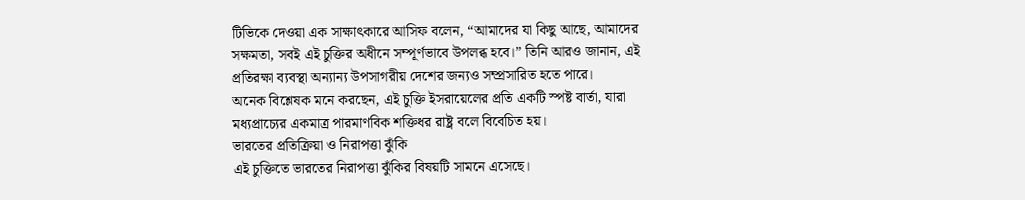টিভিকে দেওয়া এক সাক্ষাৎকারে আসিফ বলেন, “আমাদের যা কিছু আছে, আমাদের সক্ষমতা, সবই এই চুক্তির অধীনে সম্পূর্ণভাবে উপলব্ধ হবে।” তিনি আরও জানান, এই প্রতিরক্ষা ব্যবস্থা অন্যান্য উপসাগরীয় দেশের জন্যও সম্প্রসারিত হতে পারে।
অনেক বিশ্লেষক মনে করছেন, এই চুক্তি ইসরায়েলের প্রতি একটি স্পষ্ট বার্তা, যারা মধ্যপ্রাচ্যের একমাত্র পারমাণবিক শক্তিধর রাষ্ট্র বলে বিবেচিত হয়।
ভারতের প্রতিক্রিয়া ও নিরাপত্তা ঝুঁকি
এই চুক্তিতে ভারতের নিরাপত্তা ঝুঁকির বিষয়টি সামনে এসেছে।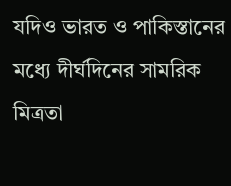যদিও ভারত ও পাকিস্তানের মধ্যে দীর্ঘদিনের সামরিক মিত্রতা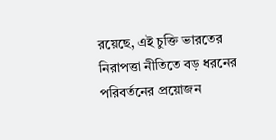রয়েছে, এই চুক্তি ভারতের নিরাপত্তা নীতিতে বড় ধরনের পরিবর্তনের প্রয়োজন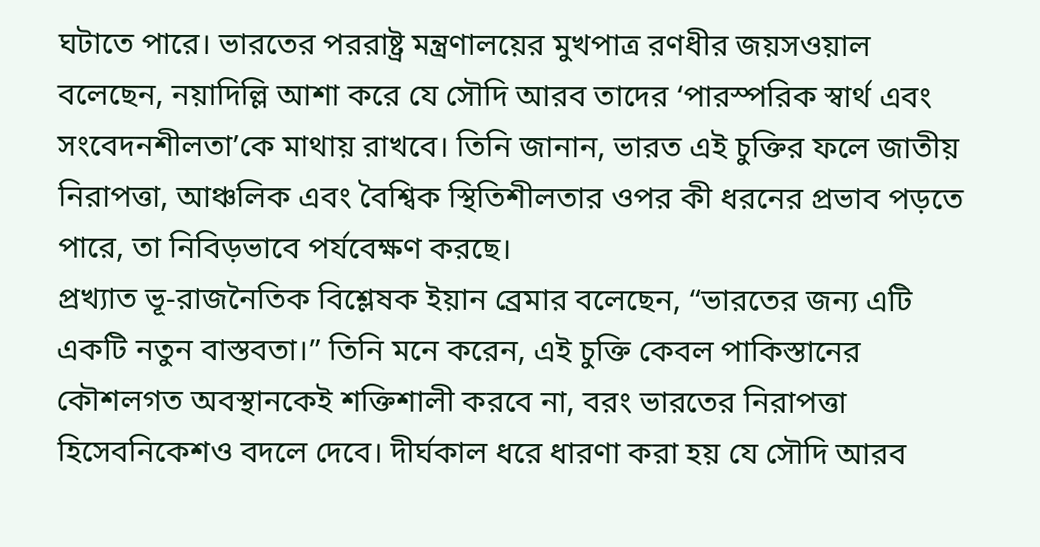ঘটাতে পারে। ভারতের পররাষ্ট্র মন্ত্রণালয়ের মুখপাত্র রণধীর জয়সওয়াল বলেছেন, নয়াদিল্লি আশা করে যে সৌদি আরব তাদের ‘পারস্পরিক স্বার্থ এবং সংবেদনশীলতা’কে মাথায় রাখবে। তিনি জানান, ভারত এই চুক্তির ফলে জাতীয় নিরাপত্তা, আঞ্চলিক এবং বৈশ্বিক স্থিতিশীলতার ওপর কী ধরনের প্রভাব পড়তে পারে, তা নিবিড়ভাবে পর্যবেক্ষণ করছে।
প্রখ্যাত ভূ-রাজনৈতিক বিশ্লেষক ইয়ান ব্রেমার বলেছেন, “ভারতের জন্য এটি একটি নতুন বাস্তবতা।” তিনি মনে করেন, এই চুক্তি কেবল পাকিস্তানের কৌশলগত অবস্থানকেই শক্তিশালী করবে না, বরং ভারতের নিরাপত্তা হিসেবনিকেশও বদলে দেবে। দীর্ঘকাল ধরে ধারণা করা হয় যে সৌদি আরব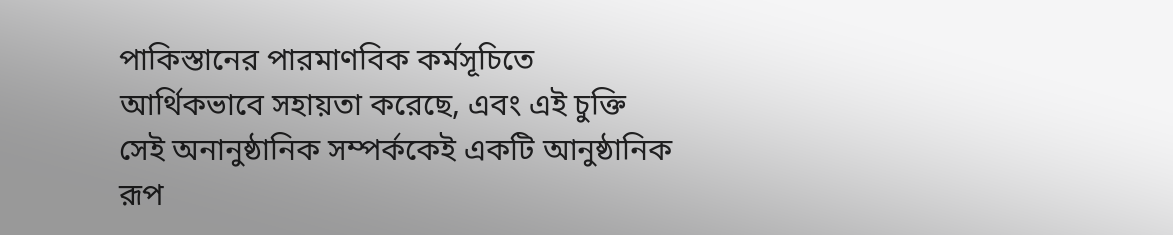পাকিস্তানের পারমাণবিক কর্মসূচিতে আর্থিকভাবে সহায়তা করেছে, এবং এই চুক্তি সেই অনানুষ্ঠানিক সম্পর্ককেই একটি আনুষ্ঠানিক রূপ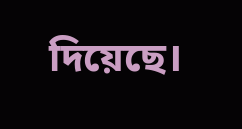দিয়েছে।